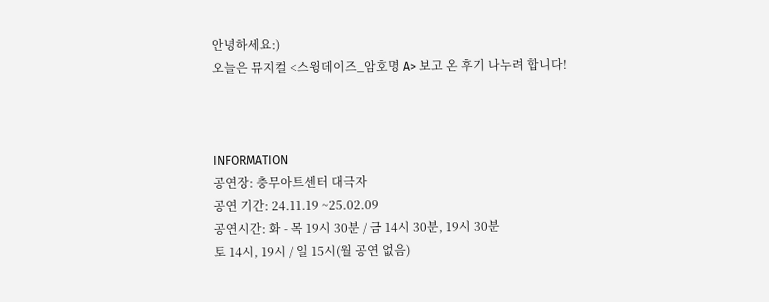안녕하세요:)
오늘은 뮤지컬 <스윙데이즈_암호명 A> 보고 온 후기 나누려 합니다!



INFORMATION
공연장: 충무아트센터 대극자
공연 기간: 24.11.19 ~25.02.09
공연시간: 화 - 목 19시 30분 / 금 14시 30분, 19시 30분
토 14시, 19시 / 일 15시(월 공연 없음)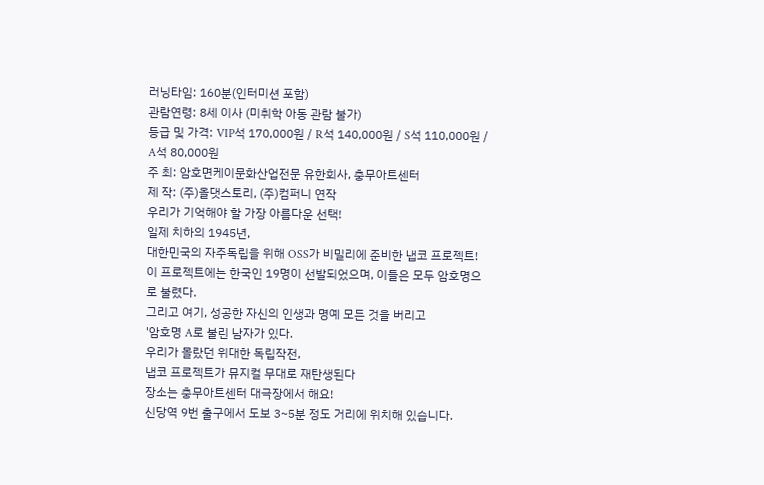러닝타임: 160분(인터미션 포함)
관람연령: 8세 이사 (미취학 아동 관람 불가)
등급 및 가격: VIP석 170,000원 / R석 140,000원 / S석 110,000원 / A석 80,000원
주 최: 암호면케이문화산업전문 유한회사, 충무아트센터
제 작: (주)올댓스토리, (주)컴퍼니 연작
우리가 기억해야 할 가장 아름다운 선택!
일제 치하의 1945년,
대한민국의 자주독립을 위해 OSS가 비밀리에 준비한 냅코 프로젝트!
이 프로젝트에는 한국인 19명이 선발되었으며, 이들은 모두 암호명으로 불렸다.
그리고 여기, 성공한 자신의 인생과 명예 모든 것을 버리고
'암호명 A로 불린 남자가 있다.
우리가 몰랐던 위대한 독립작전,
냅코 프로젝트가 뮤지컬 무대로 재탄생된다
장소는 충무아트센터 대극장에서 해요!
신당역 9번 출구에서 도보 3~5분 정도 거리에 위치해 있습니다.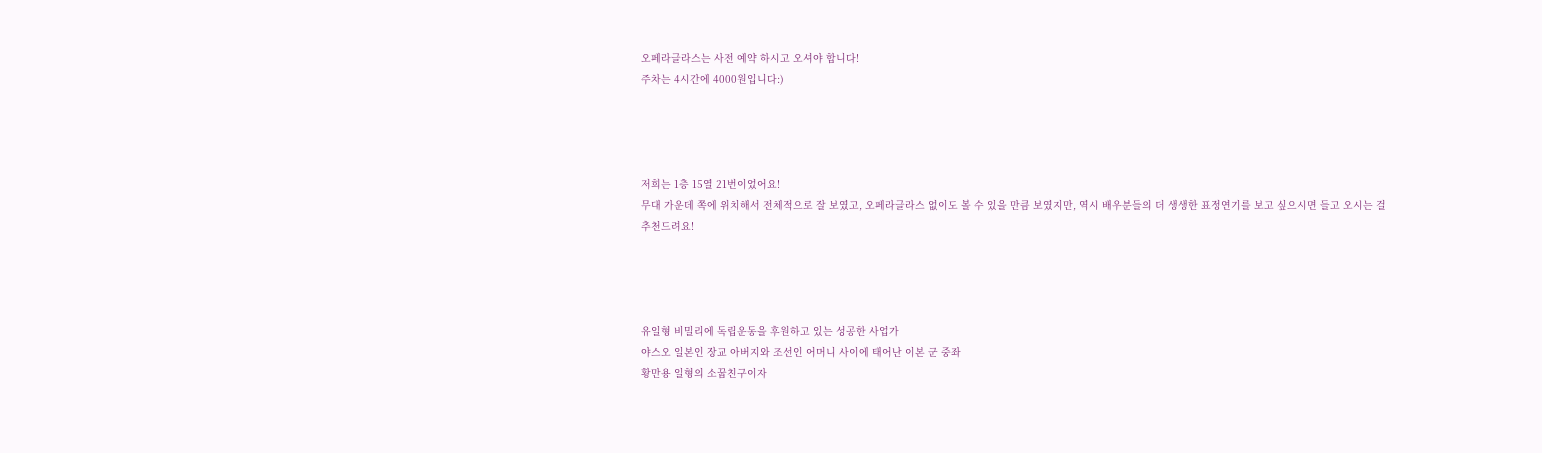오페라글라스는 사전 예약 하시고 오셔야 합니다!
주차는 4시간에 4000원입니다:)




저희는 1층 15열 21번이었어요!
무대 가운데 쪽에 위치해서 전체적으로 잘 보였고, 오페라글라스 없이도 볼 수 있을 만큼 보였지만, 역시 배우분들의 더 생생한 표정연기를 보고 싶으시면 들고 오시는 걸
추천드려요!




유일형 비밀리에 독립운동을 후원하고 있는 성공한 사업가
야스오 일본인 장교 아버지와 조선인 어머니 사이에 태어난 이본 군 중좌
황만용 일형의 소꿉친구이자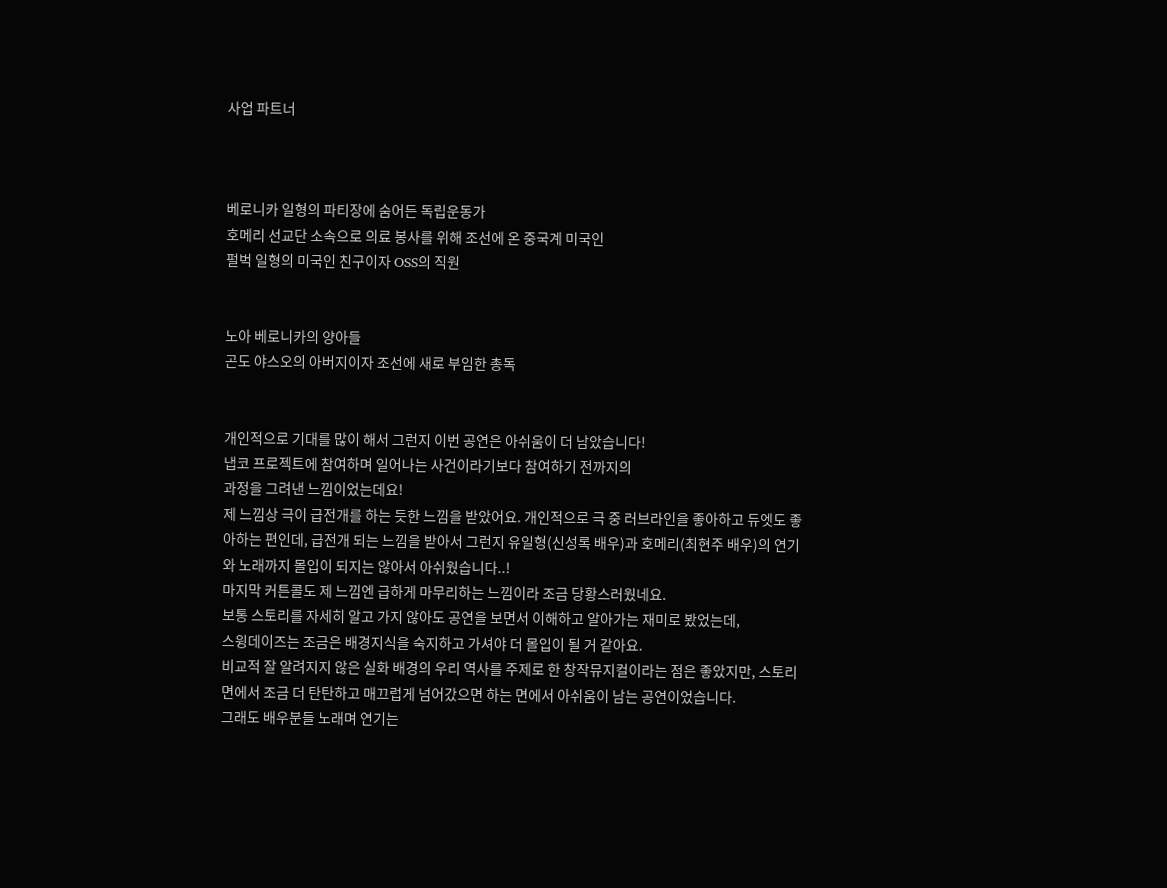사업 파트너



베로니카 일형의 파티장에 숨어든 독립운동가
호메리 선교단 소속으로 의료 봉사를 위해 조선에 온 중국계 미국인
펄벅 일형의 미국인 친구이자 OSS의 직원


노아 베로니카의 양아들
곤도 야스오의 아버지이자 조선에 새로 부임한 총독


개인적으로 기대를 많이 해서 그런지 이번 공연은 아쉬움이 더 남았습니다!
냅코 프로젝트에 참여하며 일어나는 사건이라기보다 참여하기 전까지의
과정을 그려낸 느낌이었는데요!
제 느낌상 극이 급전개를 하는 듯한 느낌을 받았어요. 개인적으로 극 중 러브라인을 좋아하고 듀엣도 좋아하는 편인데, 급전개 되는 느낌을 받아서 그런지 유일형(신성록 배우)과 호메리(최현주 배우)의 연기와 노래까지 몰입이 되지는 않아서 아쉬웠습니다..!
마지막 커튼콜도 제 느낌엔 급하게 마무리하는 느낌이라 조금 당황스러웠네요.
보통 스토리를 자세히 알고 가지 않아도 공연을 보면서 이해하고 알아가는 재미로 봤었는데,
스윙데이즈는 조금은 배경지식을 숙지하고 가셔야 더 몰입이 될 거 같아요.
비교적 잘 알려지지 않은 실화 배경의 우리 역사를 주제로 한 창작뮤지컬이라는 점은 좋았지만, 스토리 면에서 조금 더 탄탄하고 매끄럽게 넘어갔으면 하는 면에서 아쉬움이 남는 공연이었습니다.
그래도 배우분들 노래며 연기는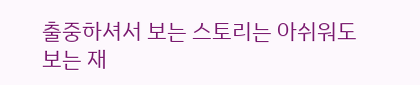출중하셔서 보는 스토리는 아쉬워도 보는 재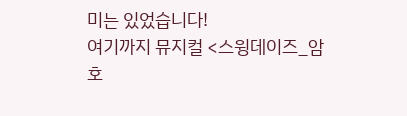미는 있었습니다!
여기까지 뮤지컬 <스윙데이즈_암호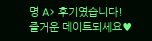명 A> 후기였습니다!
즐거운 데이트되세요♥